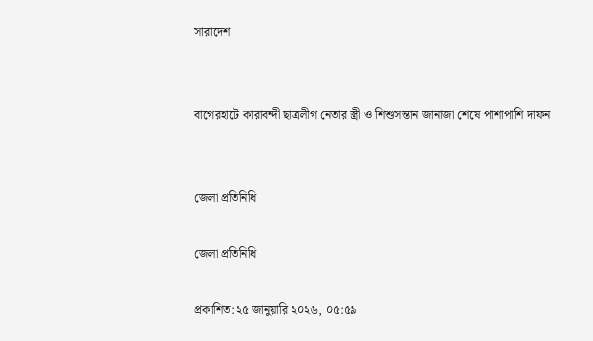সারাদেশ


বাগেরহাটে কারাবন্দী ছাত্রলীগ নেতার স্ত্রী ও শিশুসন্তান জানাজা শেষে পাশাপাশি দাফন


জেলা প্রতিনিধি

জেলা প্রতিনিধি

প্রকাশিত:২৫ জানুয়ারি ২০২৬, ০৫:৫৯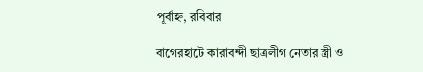পূর্বাহ্ন, রবিবার

বাগেরহাটে কারাবন্দী ছাত্রলীগ নেতার স্ত্রী ও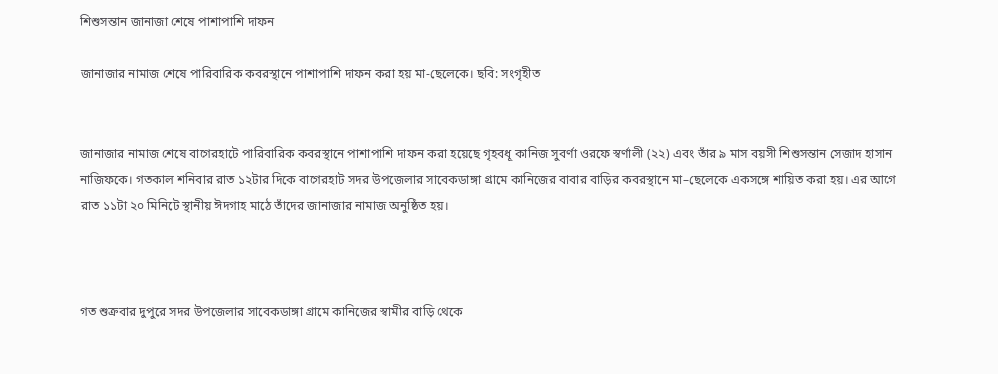শিশুসন্তান জানাজা শেষে পাশাপাশি দাফন

জানাজার নামাজ শেষে পারিবারিক কবরস্থানে পাশাপাশি দাফন করা হয় মা-ছেলেকে। ছবি: সংগৃহীত


জানাজার নামাজ শেষে বাগেরহাটে পারিবারিক কবরস্থানে পাশাপাশি দাফন করা হয়েছে গৃহবধূ কানিজ সুবর্ণা ওরফে স্বর্ণালী (২২) এবং তাঁর ৯ মাস বয়সী শিশুসন্তান সেজাদ হাসান নাজিফকে। গতকাল শনিবার রাত ১২টার দিকে বাগেরহাট সদর উপজেলার সাবেকডাঙ্গা গ্রামে কানিজের বাবার বাড়ির কবরস্থানে মা–ছেলেকে একসঙ্গে শায়িত করা হয়। এর আগে রাত ১১টা ২০ মিনিটে স্থানীয় ঈদগাহ মাঠে তাঁদের জানাজার নামাজ অনুষ্ঠিত হয়।



গত শুক্রবার দুপুরে সদর উপজেলার সাবেকডাঙ্গা গ্রামে কানিজের স্বামীর বাড়ি থেকে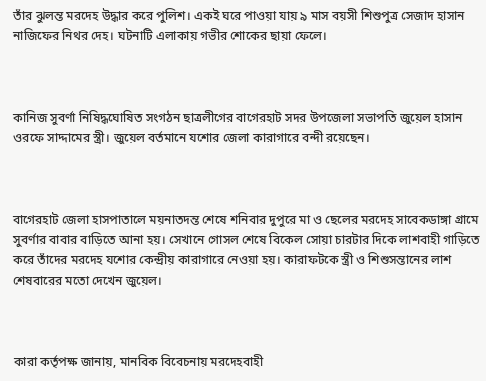তাঁর ঝুলন্ত মরদেহ উদ্ধার করে পুলিশ। একই ঘরে পাওয়া যায় ৯ মাস বয়সী শিশুপুত্র সেজাদ হাসান নাজিফের নিথর দেহ। ঘটনাটি এলাকায় গভীর শোকের ছায়া ফেলে।



কানিজ সুবর্ণা নিষিদ্ধঘোষিত সংগঠন ছাত্রলীগের বাগেরহাট সদর উপজেলা সভাপতি জুয়েল হাসান ওরফে সাদ্দামের স্ত্রী। জুয়েল বর্তমানে যশোর জেলা কারাগারে বন্দী রয়েছেন।



বাগেরহাট জেলা হাসপাতালে ময়নাতদন্ত শেষে শনিবার দুপুরে মা ও ছেলের মরদেহ সাবেকডাঙ্গা গ্রামে সুবর্ণার বাবার বাড়িতে আনা হয়। সেখানে গোসল শেষে বিকেল সোয়া চারটার দিকে লাশবাহী গাড়িতে করে তাঁদের মরদেহ যশোর কেন্দ্রীয় কারাগারে নেওয়া হয়। কারাফটকে স্ত্রী ও শিশুসন্তানের লাশ শেষবারের মতো দেখেন জুয়েল।



কারা কর্তৃপক্ষ জানায়, মানবিক বিবেচনায় মরদেহবাহী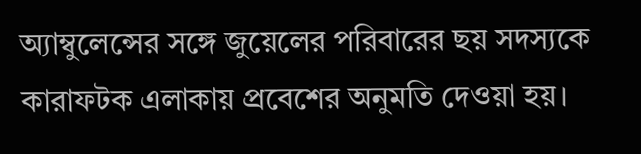অ্যাম্বুলেন্সের সঙ্গে জুয়েলের পরিবারের ছয় সদস্যকে কারাফটক এলাকায় প্রবেশের অনুমতি দেওয়া হয়।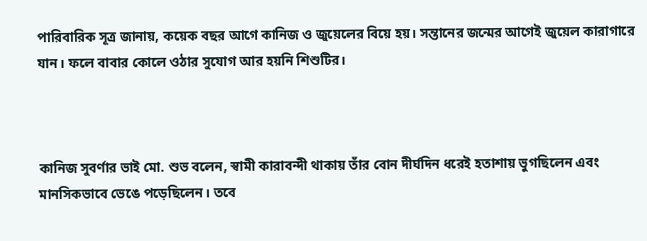পারিবারিক সূত্র জানায়, কয়েক বছর আগে কানিজ ও জুয়েলের বিয়ে হয়। সন্তানের জন্মের আগেই জুয়েল কারাগারে যান। ফলে বাবার কোলে ওঠার সুযোগ আর হয়নি শিশুটির।



কানিজ সুবর্ণার ভাই মো. শুভ বলেন, স্বামী কারাবন্দী থাকায় তাঁর বোন দীর্ঘদিন ধরেই হতাশায় ভুগছিলেন এবং মানসিকভাবে ভেঙে পড়েছিলেন। তবে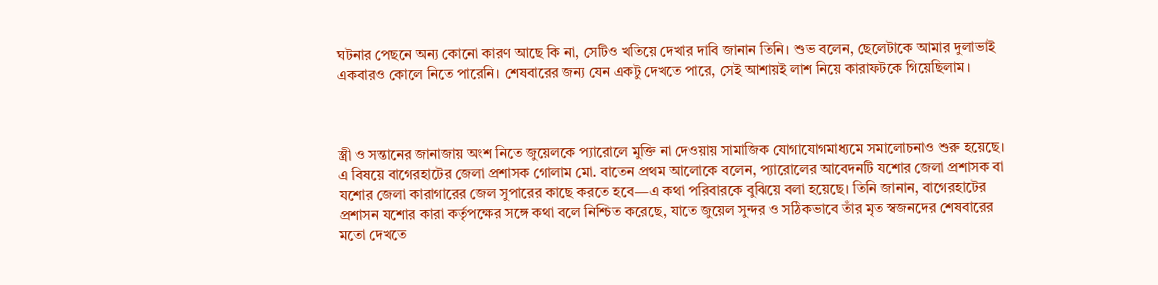ঘটনার পেছনে অন্য কোনো কারণ আছে কি না, সেটিও খতিয়ে দেখার দাবি জানান তিনি। শুভ বলেন, ছেলেটাকে আমার দুলাভাই একবারও কোলে নিতে পারেনি। শেষবারের জন্য যেন একটু দেখতে পারে, সেই আশায়ই লাশ নিয়ে কারাফটকে গিয়েছিলাম।



স্ত্রী ও সন্তানের জানাজায় অংশ নিতে জুয়েলকে প্যারোলে মুক্তি না দেওয়ায় সামাজিক যোগাযোগমাধ্যমে সমালোচনাও শুরু হয়েছে। এ বিষয়ে বাগেরহাটের জেলা প্রশাসক গোলাম মো. বাতেন প্রথম আলোকে বলেন, প্যারোলের আবেদনটি যশোর জেলা প্রশাসক বা যশোর জেলা কারাগারের জেল সুপারের কাছে করতে হবে—এ কথা পরিবারকে বুঝিয়ে বলা হয়েছে। তিনি জানান, বাগেরহাটের প্রশাসন যশোর কারা কর্তৃপক্ষের সঙ্গে কথা বলে নিশ্চিত করেছে, যাতে জুয়েল সুন্দর ও সঠিকভাবে তাঁর মৃত স্বজনদের শেষবারের মতো দেখতে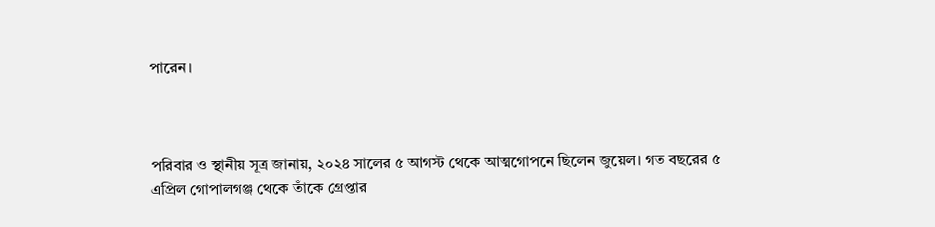পারেন।



পরিবার ও স্থানীয় সূত্র জানায়, ২০২৪ সালের ৫ আগস্ট থেকে আত্মগোপনে ছিলেন জুয়েল। গত বছরের ৫ এপ্রিল গোপালগঞ্জ থেকে তাঁকে গ্রেপ্তার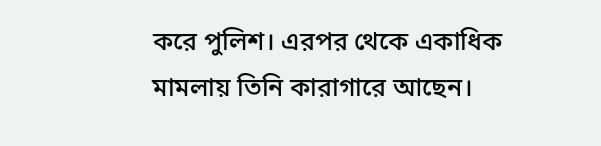করে পুলিশ। এরপর থেকে একাধিক মামলায় তিনি কারাগারে আছেন।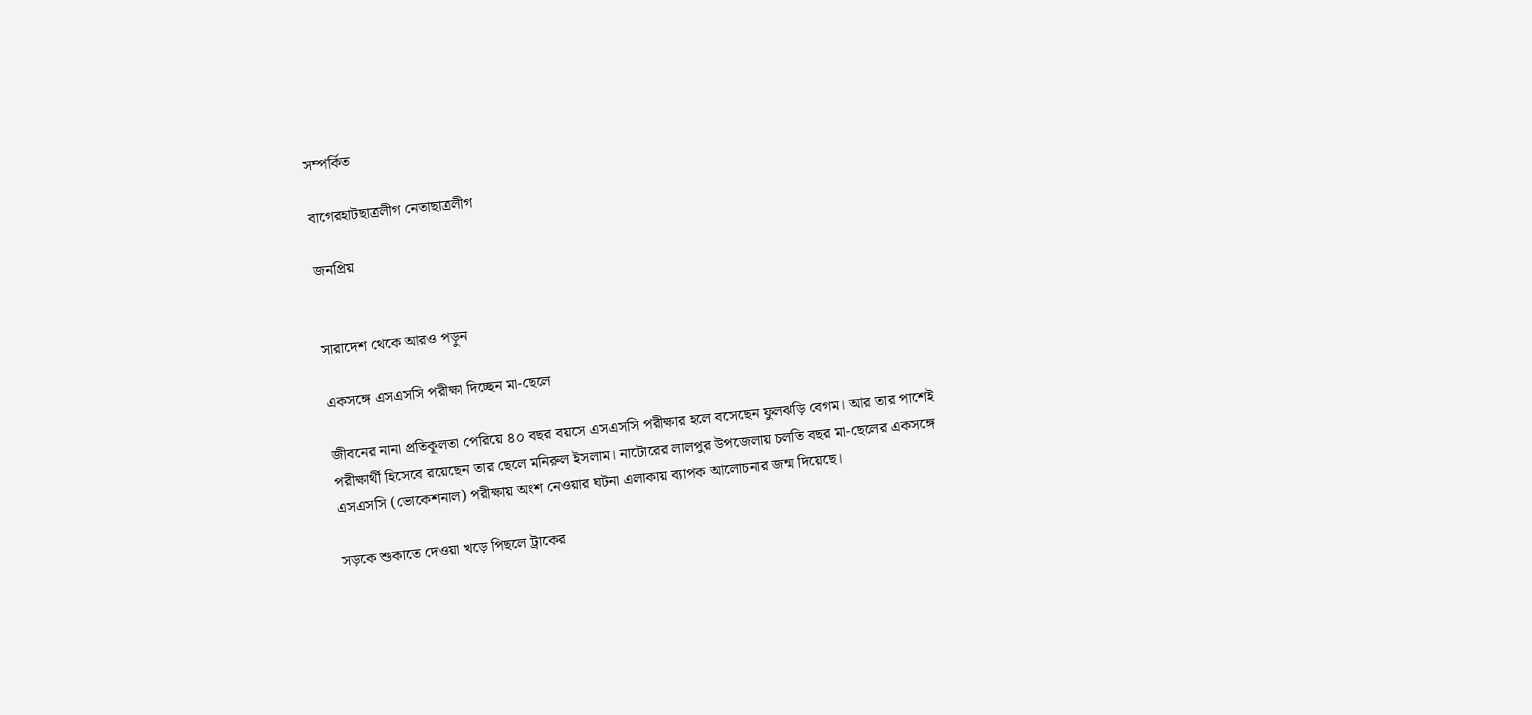সম্পর্কিত

বাগেরহাটছাত্রলীগ নেতাছাত্রলীগ

জনপ্রিয়


সারাদেশ থেকে আরও পড়ুন

একসঙ্গে এসএসসি পরীক্ষা দিচ্ছেন মা-ছেলে

জীবনের নানা প্রতিকূলতা পেরিয়ে ৪০ বছর বয়সে এসএসসি পরীক্ষার হলে বসেছেন ফুলঝড়ি বেগম। আর তার পাশেই পরীক্ষার্থী হিসেবে রয়েছেন তার ছেলে মনিরুল ইসলাম। নাটোরের লালপুর উপজেলায় চলতি বছর মা-ছেলের একসঙ্গে এসএসসি (ভোকেশনাল) পরীক্ষায় অংশ নেওয়ার ঘটনা এলাকায় ব্যাপক আলোচনার জন্ম দিয়েছে।

সড়কে শুকাতে দেওয়া খড়ে পিছলে ট্রাকের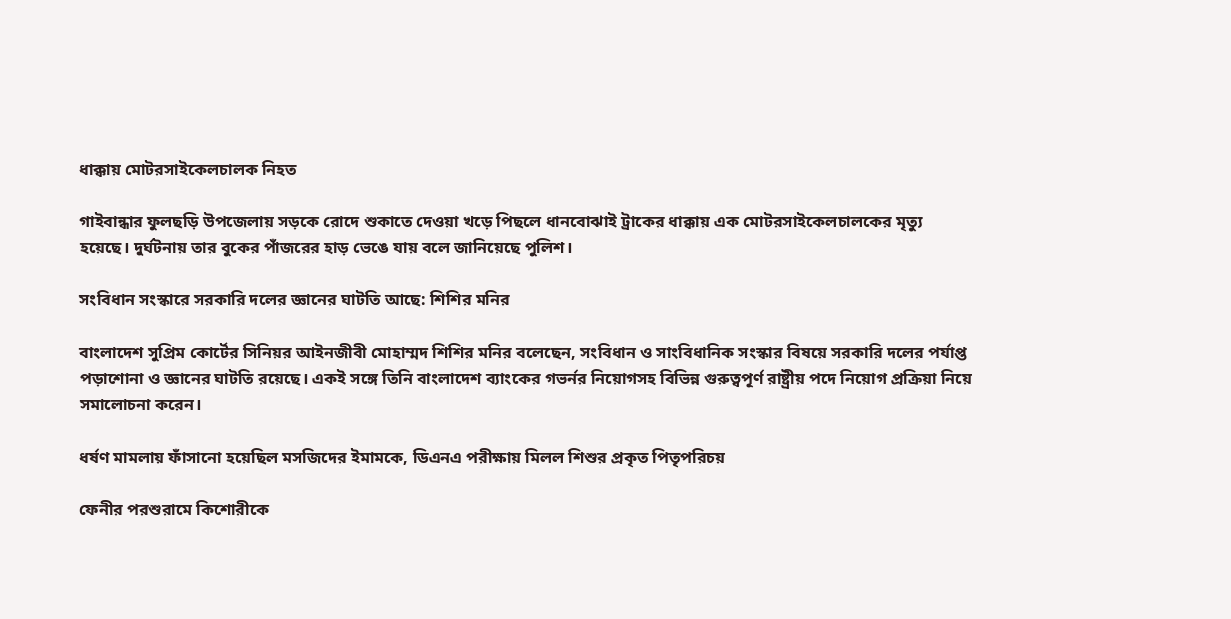ধাক্কায় মোটরসাইকেলচালক নিহত

গাইবান্ধার ফুলছড়ি উপজেলায় সড়কে রোদে শুকাতে দেওয়া খড়ে পিছলে ধানবোঝাই ট্রাকের ধাক্কায় এক মোটরসাইকেলচালকের মৃত্যু হয়েছে। দুর্ঘটনায় তার বুকের পাঁজরের হাড় ভেঙে যায় বলে জানিয়েছে পুলিশ।

সংবিধান সংস্কারে সরকারি দলের জ্ঞানের ঘাটতি আছে: শিশির মনির

বাংলাদেশ সুপ্রিম কোর্টের সিনিয়র আইনজীবী মোহাম্মদ শিশির মনির বলেছেন, সংবিধান ও সাংবিধানিক সংস্কার বিষয়ে সরকারি দলের পর্যাপ্ত পড়াশোনা ও জ্ঞানের ঘাটতি রয়েছে। একই সঙ্গে তিনি বাংলাদেশ ব্যাংকের গভর্নর নিয়োগসহ বিভিন্ন গুরুত্বপূর্ণ রাষ্ট্রীয় পদে নিয়োগ প্রক্রিয়া নিয়ে সমালোচনা করেন।

ধর্ষণ মামলায় ফাঁসানো হয়েছিল মসজিদের ইমামকে, ডিএনএ পরীক্ষায় মিলল শিশুর প্রকৃত পিতৃপরিচয়

ফেনীর পরশুরামে কিশোরীকে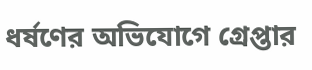ধর্ষণের অভিযোগে গ্রেপ্তার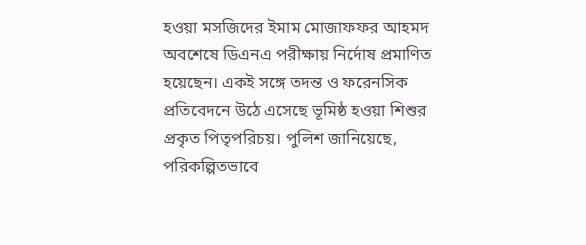হওয়া মসজিদের ইমাম মোজাফফর আহমদ অবশেষে ডিএনএ পরীক্ষায় নির্দোষ প্রমাণিত হয়েছেন। একই সঙ্গে তদন্ত ও ফরেনসিক প্রতিবেদনে উঠে এসেছে ভূমিষ্ঠ হওয়া শিশুর প্রকৃত পিতৃপরিচয়। পুলিশ জানিয়েছে, পরিকল্পিতভাবে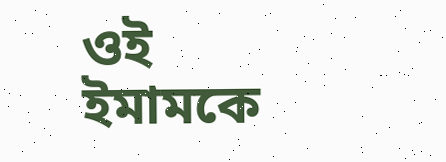ওই ইমামকে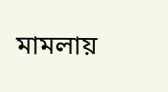মামলায়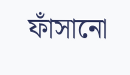ফাঁসানো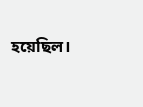হয়েছিল।